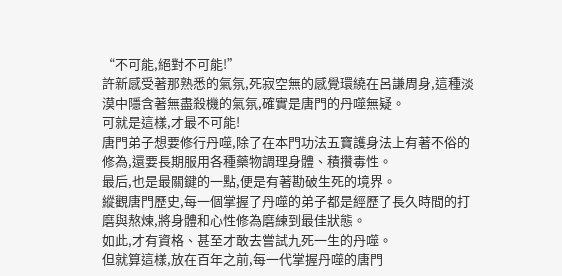“不可能,絕對不可能!”
許新感受著那熟悉的氣氛,死寂空無的感覺環繞在呂謙周身,這種淡漠中隱含著無盡殺機的氣氛,確實是唐門的丹噬無疑。
可就是這樣,才最不可能!
唐門弟子想要修行丹噬,除了在本門功法五寶護身法上有著不俗的修為,還要長期服用各種藥物調理身體、積攢毒性。
最后,也是最關鍵的一點,便是有著勘破生死的境界。
縱觀唐門歷史,每一個掌握了丹噬的弟子都是經歷了長久時間的打磨與熬煉,將身體和心性修為磨練到最佳狀態。
如此,才有資格、甚至才敢去嘗試九死一生的丹噬。
但就算這樣,放在百年之前,每一代掌握丹噬的唐門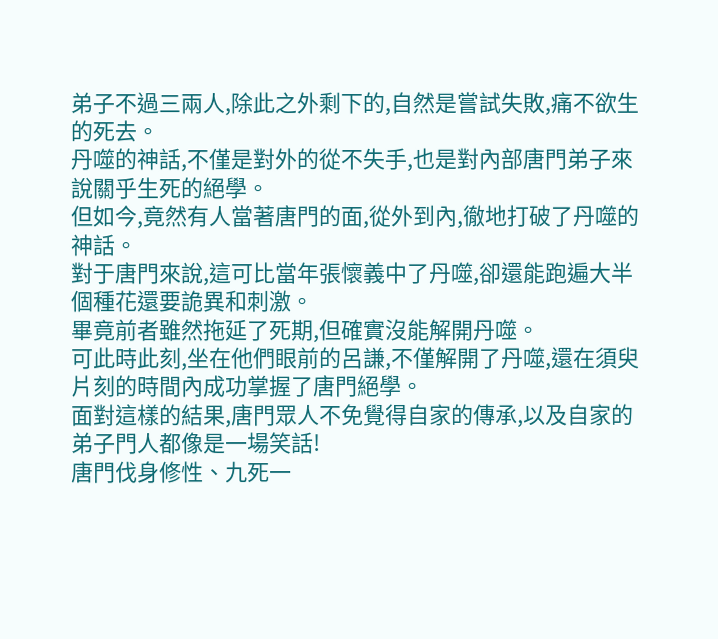弟子不過三兩人,除此之外剩下的,自然是嘗試失敗,痛不欲生的死去。
丹噬的神話,不僅是對外的從不失手,也是對內部唐門弟子來說關乎生死的絕學。
但如今,竟然有人當著唐門的面,從外到內,徹地打破了丹噬的神話。
對于唐門來說,這可比當年張懷義中了丹噬,卻還能跑遍大半個種花還要詭異和刺激。
畢竟前者雖然拖延了死期,但確實沒能解開丹噬。
可此時此刻,坐在他們眼前的呂謙,不僅解開了丹噬,還在須臾片刻的時間內成功掌握了唐門絕學。
面對這樣的結果,唐門眾人不免覺得自家的傳承,以及自家的弟子門人都像是一場笑話!
唐門伐身修性、九死一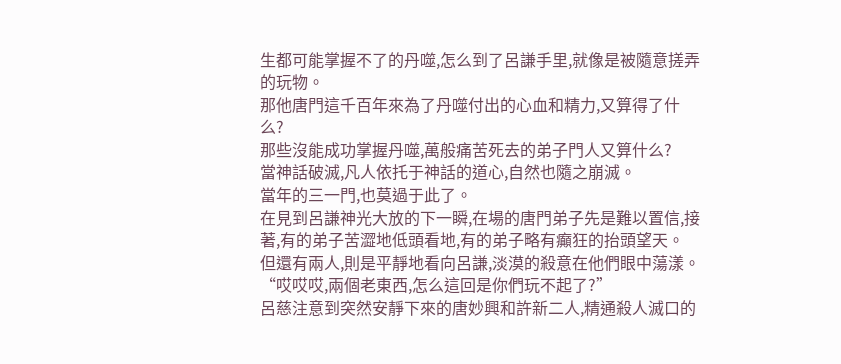生都可能掌握不了的丹噬,怎么到了呂謙手里,就像是被隨意搓弄的玩物。
那他唐門這千百年來為了丹噬付出的心血和精力,又算得了什么?
那些沒能成功掌握丹噬,萬般痛苦死去的弟子門人又算什么?
當神話破滅,凡人依托于神話的道心,自然也隨之崩滅。
當年的三一門,也莫過于此了。
在見到呂謙神光大放的下一瞬,在場的唐門弟子先是難以置信,接著,有的弟子苦澀地低頭看地,有的弟子略有癲狂的抬頭望天。
但還有兩人,則是平靜地看向呂謙,淡漠的殺意在他們眼中蕩漾。
“哎哎哎,兩個老東西,怎么這回是你們玩不起了?”
呂慈注意到突然安靜下來的唐妙興和許新二人,精通殺人滅口的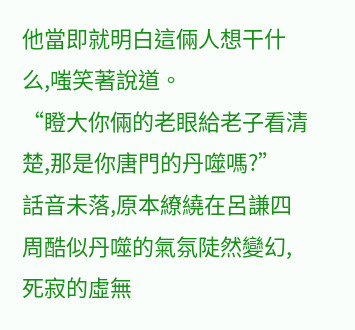他當即就明白這倆人想干什么,嗤笑著說道。
“瞪大你倆的老眼給老子看清楚,那是你唐門的丹噬嗎?”
話音未落,原本繚繞在呂謙四周酷似丹噬的氣氛陡然變幻,死寂的虛無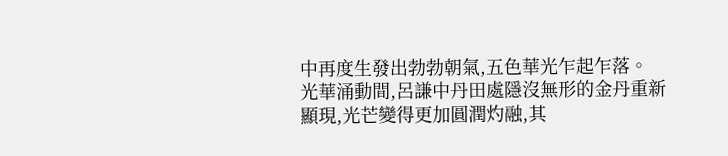中再度生發出勃勃朝氣,五色華光乍起乍落。
光華涌動間,呂謙中丹田處隱沒無形的金丹重新顯現,光芒變得更加圓潤灼融,其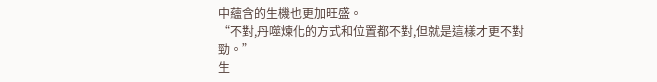中蘊含的生機也更加旺盛。
“不對,丹噬煉化的方式和位置都不對,但就是這樣才更不對勁。”
生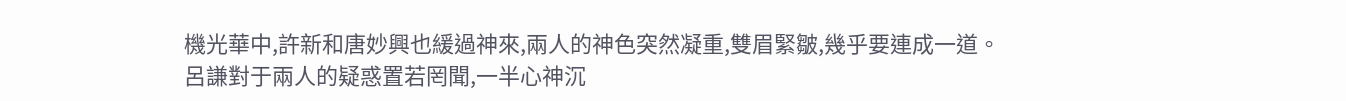機光華中,許新和唐妙興也緩過神來,兩人的神色突然凝重,雙眉緊皺,幾乎要連成一道。
呂謙對于兩人的疑惑置若罔聞,一半心神沉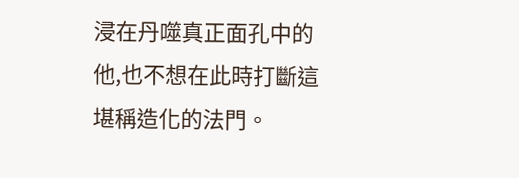浸在丹噬真正面孔中的他,也不想在此時打斷這堪稱造化的法門。